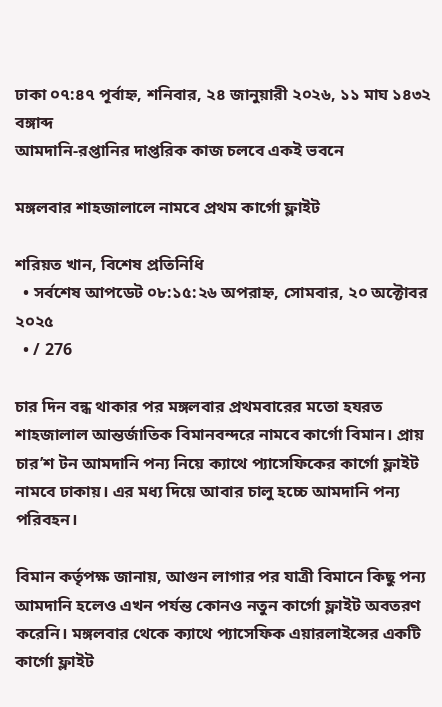ঢাকা ০৭:৪৭ পূর্বাহ্ন, শনিবার, ২৪ জানুয়ারী ২০২৬, ১১ মাঘ ১৪৩২ বঙ্গাব্দ
আমদানি-রপ্তানির দাপ্তরিক কাজ চলবে একই ভবনে

মঙ্গলবার শাহজালালে নামবে প্রথম কার্গো ফ্লাইট

শরিয়ত খান, বিশেষ প্রতিনিধি
  • সর্বশেষ আপডেট ০৮:১৫:২৬ অপরাহ্ন, সোমবার, ২০ অক্টোবর ২০২৫
  • / 276

চার দিন বন্ধ থাকার পর মঙ্গলবার প্রথমবারের মতো হযরত শাহজালাল আন্তর্জাতিক বিমানবন্দরে নামবে কার্গো বিমান। প্রায় চার’শ টন আমদানি পন্য নিয়ে ক্যাথে প্যাসেফিকের কার্গো ফ্লাইট নামবে ঢাকায়। এর মধ্য দিয়ে আবার চালু হচ্চে আমদানি পন্য পরিবহন।

বিমান কর্তৃপক্ষ জানায়, আগুন লাগার পর যাত্রী বিমানে কিছু পন্য আমদানি হলেও এখন পর্যন্ত কোনও নতুন কার্গো ফ্লাইট অবতরণ করেনি। মঙ্গলবার থেকে ক্যাথে প্যাসেফিক এয়ারলাইন্সের একটি কার্গো ফ্লাইট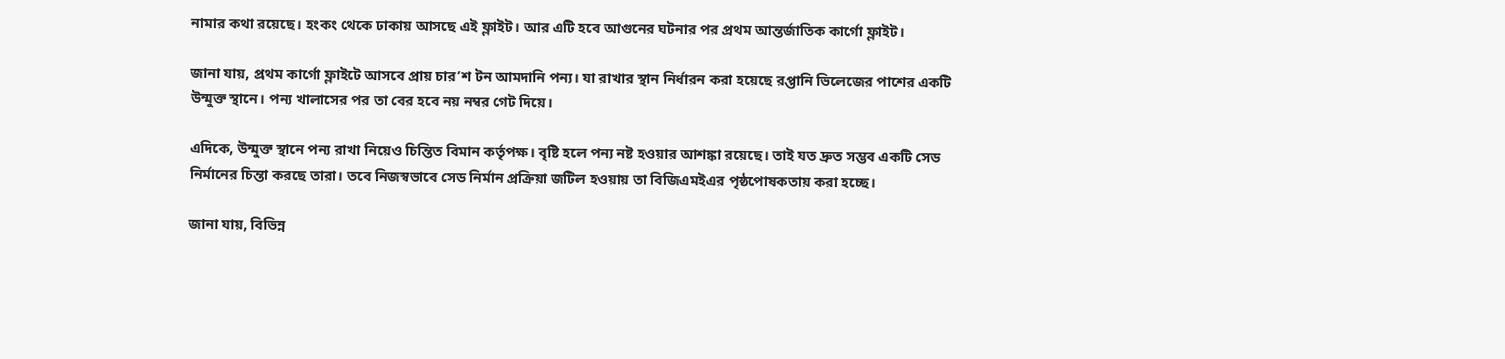নামার কথা রয়েছে। হংকং থেকে ঢাকায় আসছে এই ফ্লাইট। আর এটি হবে আগুনের ঘটনার পর প্রথম আন্তর্জাতিক কার্গো ফ্লাইট।

জানা যায়, প্রথম কার্গো ফ্লাইটে আসবে প্রায় চার’শ টন আমদানি পন্য। যা রাখার স্থান নির্ধারন করা হয়েছে রপ্তানি ভিলেজের পাশের একটি উন্মুক্ত স্থানে। পন্য খালাসের পর তা বের হবে নয় নম্বর গেট দিয়ে।

এদিকে, উন্মুক্ত স্থানে পন্য রাখা নিয়েও চিন্তিত বিমান কর্তৃপক্ষ। বৃষ্টি হলে পন্য নষ্ট হওয়ার আশঙ্কা রয়েছে। তাই যত দ্রুত সম্ভব একটি সেড নির্মানের চিন্তা করছে তারা। তবে নিজস্বভাবে সেড নির্মান প্রক্রিয়া জটিল হওয়ায় তা বিজিএমইএর পৃষ্ঠপোষকতায় করা হচ্ছে।

জানা যায়, বিভিন্ন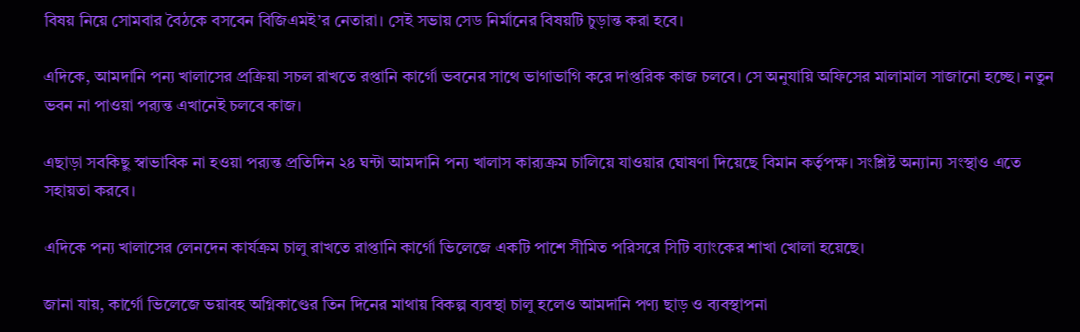বিষয় নিয়ে সোমবার বৈঠকে বসবেন বিজিএমই’র নেতারা। সেই সভায় সেড নির্মানের বিষয়টি চুড়ান্ত করা হবে।

এদিকে, আমদানি পন্য খালাসের প্রক্রিয়া সচল রাখতে রপ্তানি কার্গো ভবনের সাথে ভাগাভাগি করে দাপ্তরিক কাজ চলবে। সে অনুযায়ি অফিসের মালামাল সাজানো হচ্ছে। নতুন ভবন না পাওয়া পর‌্যন্ত এখানেই চলবে কাজ।

এছাড়া সবকিছু স্বাভাবিক না হওয়া পর‌্যন্ত প্রতিদিন ২৪ ঘন্টা আমদানি পন্য খালাস কার‌্যক্রম চালিয়ে যাওয়ার ঘোষণা দিয়েছে বিমান কর্তৃপক্ষ। সংশ্লিষ্ট অন্যান্য সংস্থাও এতে সহায়তা করবে।

এদিকে পন্য খালাসের লেনদেন কার্যক্রম চালু রাখতে রাপ্তানি কার্গো ভিলেজে একটি পাশে সীমিত পরিসরে সিটি ব্যাংকের শাখা খোলা হয়েছে।

জানা যায়, কার্গো ভিলেজে ভয়াবহ অগ্নিকাণ্ডের তিন দিনের মাথায় বিকল্প ব্যবস্থা চালু হলেও আমদানি পণ্য ছাড় ও ব্যবস্থাপনা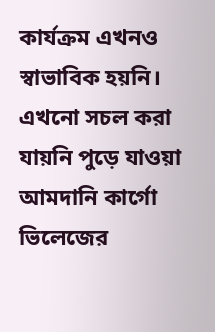কার্যক্রম এখনও স্বাভাবিক হয়নি। এখনো সচল করা যায়নি পুড়ে যাওয়া আমদানি কার্গো ভিলেজের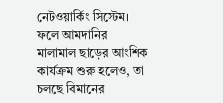নেটওয়ার্কিং সিস্টেম। ফলে আমদানির মালামাল ছাড়ের আংশিক কার্যক্রম শুরু হলেও, তা চলছে বিমানের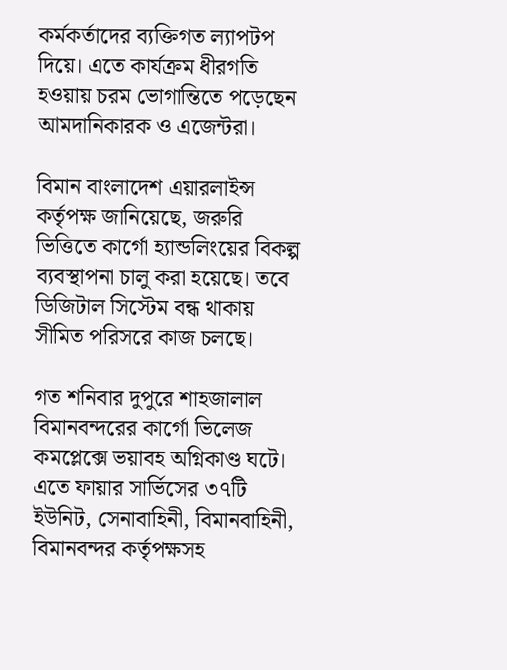কর্মকর্তাদের ব্যক্তিগত ল্যাপটপ দিয়ে। এতে কার্যক্রম ধীরগতি হওয়ায় চরম ভোগান্তিতে পড়েছেন আমদানিকারক ও এজেন্টরা।

বিমান বাংলাদেশ এয়ারলাইন্স কর্তৃপক্ষ জানিয়েছে, জরুরি ভিত্তিতে কার্গো হ্যান্ডলিংয়ের বিকল্প ব্যবস্থাপনা চালু করা হয়েছে। তবে ডিজিটাল সিস্টেম বন্ধ থাকায় সীমিত পরিসরে কাজ চলছে।

গত শনিবার দুপুরে শাহজালাল বিমানবন্দরের কার্গো ভিলেজ কমপ্লেক্সে ভয়াবহ অগ্নিকাণ্ড ঘটে। এতে ফায়ার সার্ভিসের ৩৭টি ইউনিট, সেনাবাহিনী, বিমানবাহিনী, বিমানবন্দর কর্তৃপক্ষসহ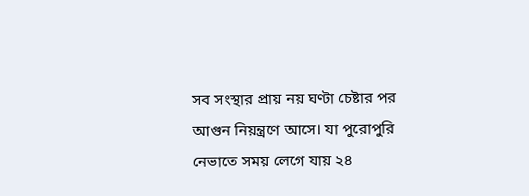সব সংস্থার প্রায় নয় ঘণ্টা চেষ্টার পর আগুন নিয়ন্ত্রণে আসে। যা পুরোপুরি নেভাতে সময় লেগে যায় ২৪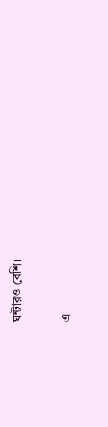ঘন্টারও বেশি।

এ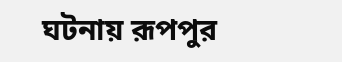ঘটনায় রূপপুর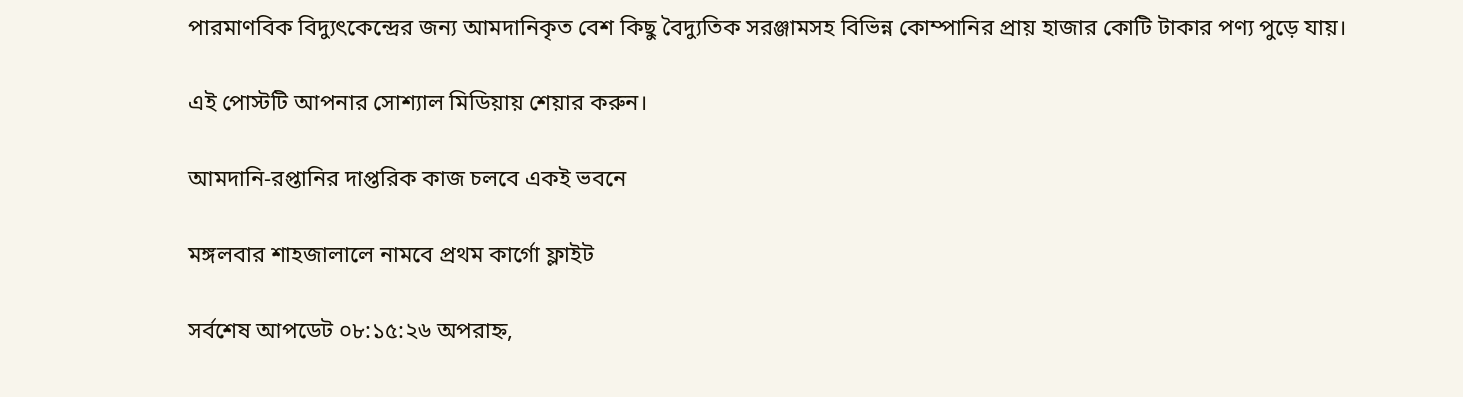পারমাণবিক বিদ্যুৎকেন্দ্রের জন্য আমদানিকৃত বেশ কিছু বৈদ্যুতিক সরঞ্জামসহ বিভিন্ন কোম্পানির প্রায় হাজার কোটি টাকার পণ্য পুড়ে যায়।

এই পোস্টটি আপনার সোশ্যাল মিডিয়ায় শেয়ার করুন।

আমদানি-রপ্তানির দাপ্তরিক কাজ চলবে একই ভবনে

মঙ্গলবার শাহজালালে নামবে প্রথম কার্গো ফ্লাইট

সর্বশেষ আপডেট ০৮:১৫:২৬ অপরাহ্ন,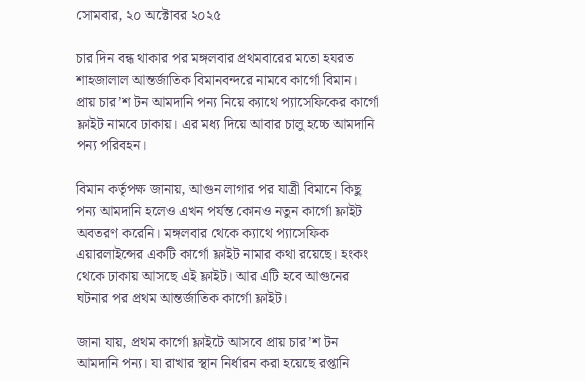সোমবার, ২০ অক্টোবর ২০২৫

চার দিন বন্ধ থাকার পর মঙ্গলবার প্রথমবারের মতো হযরত শাহজালাল আন্তর্জাতিক বিমানবন্দরে নামবে কার্গো বিমান। প্রায় চার’শ টন আমদানি পন্য নিয়ে ক্যাথে প্যাসেফিকের কার্গো ফ্লাইট নামবে ঢাকায়। এর মধ্য দিয়ে আবার চালু হচ্চে আমদানি পন্য পরিবহন।

বিমান কর্তৃপক্ষ জানায়, আগুন লাগার পর যাত্রী বিমানে কিছু পন্য আমদানি হলেও এখন পর্যন্ত কোনও নতুন কার্গো ফ্লাইট অবতরণ করেনি। মঙ্গলবার থেকে ক্যাথে প্যাসেফিক এয়ারলাইন্সের একটি কার্গো ফ্লাইট নামার কথা রয়েছে। হংকং থেকে ঢাকায় আসছে এই ফ্লাইট। আর এটি হবে আগুনের ঘটনার পর প্রথম আন্তর্জাতিক কার্গো ফ্লাইট।

জানা যায়, প্রথম কার্গো ফ্লাইটে আসবে প্রায় চার’শ টন আমদানি পন্য। যা রাখার স্থান নির্ধারন করা হয়েছে রপ্তানি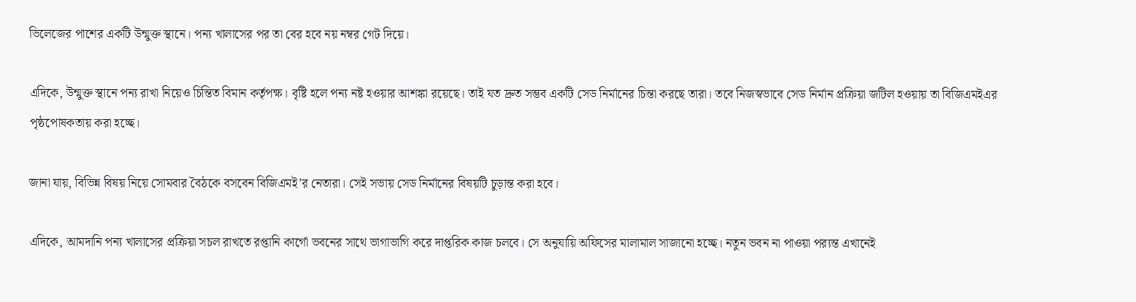ভিলেজের পাশের একটি উন্মুক্ত স্থানে। পন্য খালাসের পর তা বের হবে নয় নম্বর গেট দিয়ে।

এদিকে, উন্মুক্ত স্থানে পন্য রাখা নিয়েও চিন্তিত বিমান কর্তৃপক্ষ। বৃষ্টি হলে পন্য নষ্ট হওয়ার আশঙ্কা রয়েছে। তাই যত দ্রুত সম্ভব একটি সেড নির্মানের চিন্তা করছে তারা। তবে নিজস্বভাবে সেড নির্মান প্রক্রিয়া জটিল হওয়ায় তা বিজিএমইএর পৃষ্ঠপোষকতায় করা হচ্ছে।

জানা যায়, বিভিন্ন বিষয় নিয়ে সোমবার বৈঠকে বসবেন বিজিএমই’র নেতারা। সেই সভায় সেড নির্মানের বিষয়টি চুড়ান্ত করা হবে।

এদিকে, আমদানি পন্য খালাসের প্রক্রিয়া সচল রাখতে রপ্তানি কার্গো ভবনের সাথে ভাগাভাগি করে দাপ্তরিক কাজ চলবে। সে অনুযায়ি অফিসের মালামাল সাজানো হচ্ছে। নতুন ভবন না পাওয়া পর‌্যন্ত এখানেই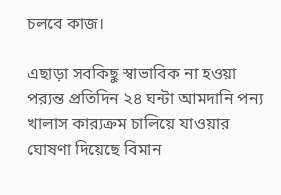চলবে কাজ।

এছাড়া সবকিছু স্বাভাবিক না হওয়া পর‌্যন্ত প্রতিদিন ২৪ ঘন্টা আমদানি পন্য খালাস কার‌্যক্রম চালিয়ে যাওয়ার ঘোষণা দিয়েছে বিমান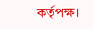কর্তৃপক্ষ।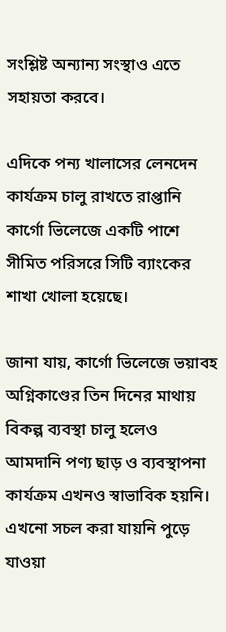সংশ্লিষ্ট অন্যান্য সংস্থাও এতে সহায়তা করবে।

এদিকে পন্য খালাসের লেনদেন কার্যক্রম চালু রাখতে রাপ্তানি কার্গো ভিলেজে একটি পাশে সীমিত পরিসরে সিটি ব্যাংকের শাখা খোলা হয়েছে।

জানা যায়, কার্গো ভিলেজে ভয়াবহ অগ্নিকাণ্ডের তিন দিনের মাথায় বিকল্প ব্যবস্থা চালু হলেও আমদানি পণ্য ছাড় ও ব্যবস্থাপনা কার্যক্রম এখনও স্বাভাবিক হয়নি। এখনো সচল করা যায়নি পুড়ে যাওয়া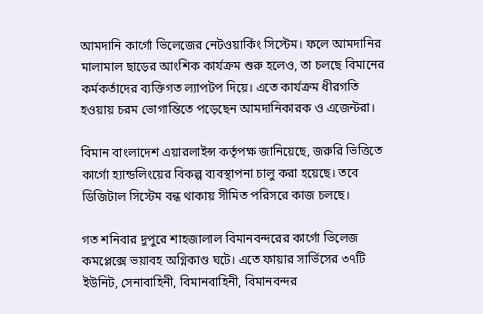আমদানি কার্গো ভিলেজের নেটওয়ার্কিং সিস্টেম। ফলে আমদানির মালামাল ছাড়ের আংশিক কার্যক্রম শুরু হলেও, তা চলছে বিমানের কর্মকর্তাদের ব্যক্তিগত ল্যাপটপ দিয়ে। এতে কার্যক্রম ধীরগতি হওয়ায় চরম ভোগান্তিতে পড়েছেন আমদানিকারক ও এজেন্টরা।

বিমান বাংলাদেশ এয়ারলাইন্স কর্তৃপক্ষ জানিয়েছে, জরুরি ভিত্তিতে কার্গো হ্যান্ডলিংয়ের বিকল্প ব্যবস্থাপনা চালু করা হয়েছে। তবে ডিজিটাল সিস্টেম বন্ধ থাকায় সীমিত পরিসরে কাজ চলছে।

গত শনিবার দুপুরে শাহজালাল বিমানবন্দরের কার্গো ভিলেজ কমপ্লেক্সে ভয়াবহ অগ্নিকাণ্ড ঘটে। এতে ফায়ার সার্ভিসের ৩৭টি ইউনিট, সেনাবাহিনী, বিমানবাহিনী, বিমানবন্দর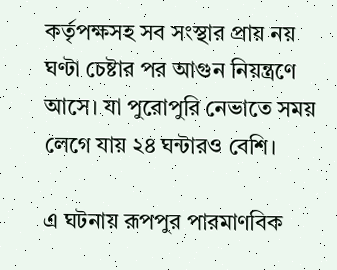কর্তৃপক্ষসহ সব সংস্থার প্রায় নয় ঘণ্টা চেষ্টার পর আগুন নিয়ন্ত্রণে আসে। যা পুরোপুরি নেভাতে সময় লেগে যায় ২৪ ঘন্টারও বেশি।

এ ঘটনায় রূপপুর পারমাণবিক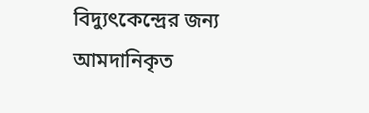বিদ্যুৎকেন্দ্রের জন্য আমদানিকৃত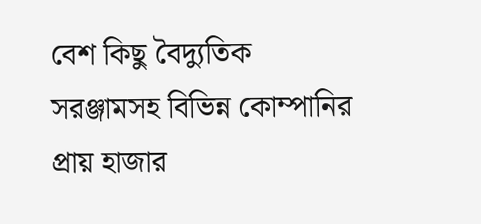বেশ কিছু বৈদ্যুতিক সরঞ্জামসহ বিভিন্ন কোম্পানির প্রায় হাজার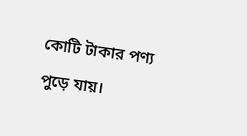কোটি টাকার পণ্য পুড়ে যায়।